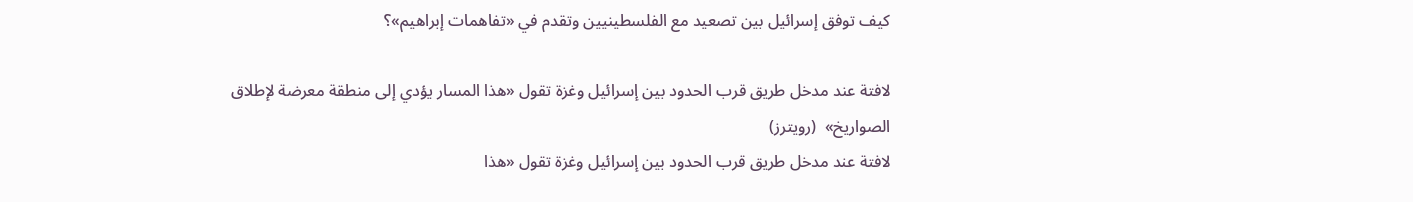كيف توفق إسرائيل بين تصعيد مع الفلسطينيين وتقدم في «تفاهمات إبراهيم»؟

لافتة عند مدخل طريق قرب الحدود بين إسرائيل وغزة تقول «هذا المسار يؤدي إلى منطقة معرضة لإطلاق الصواريخ»  (رويترز)
لافتة عند مدخل طريق قرب الحدود بين إسرائيل وغزة تقول «هذا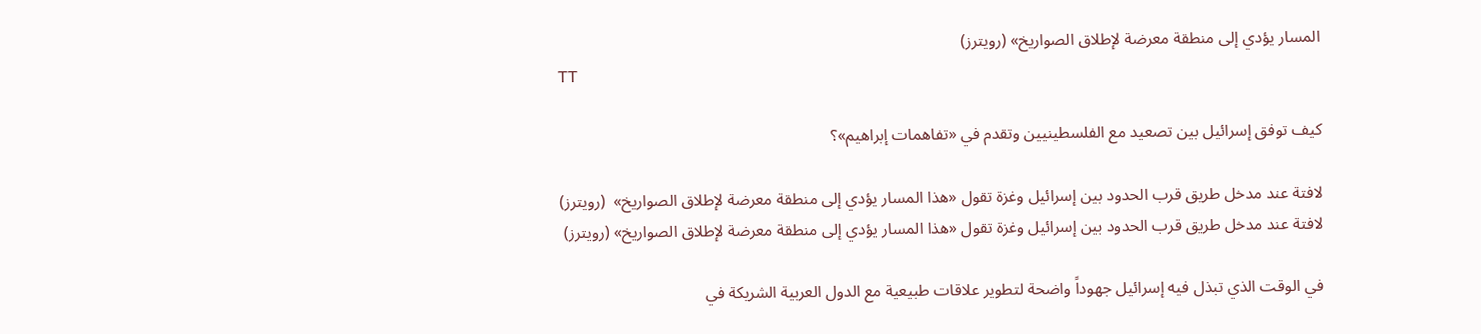المسار يؤدي إلى منطقة معرضة لإطلاق الصواريخ» (رويترز)
TT

كيف توفق إسرائيل بين تصعيد مع الفلسطينيين وتقدم في «تفاهمات إبراهيم»؟

لافتة عند مدخل طريق قرب الحدود بين إسرائيل وغزة تقول «هذا المسار يؤدي إلى منطقة معرضة لإطلاق الصواريخ»  (رويترز)
لافتة عند مدخل طريق قرب الحدود بين إسرائيل وغزة تقول «هذا المسار يؤدي إلى منطقة معرضة لإطلاق الصواريخ» (رويترز)

في الوقت الذي تبذل فيه إسرائيل جهوداً واضحة لتطوير علاقات طبيعية مع الدول العربية الشريكة في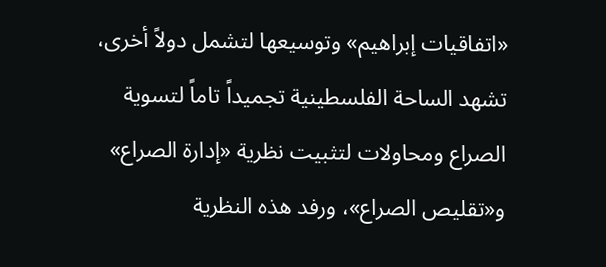«اتفاقيات إبراهيم» وتوسيعها لتشمل دولاً أخرى، تشهد الساحة الفلسطينية تجميداً تاماً لتسوية الصراع ومحاولات لتثبيت نظرية «إدارة الصراع» و«تقليص الصراع»، ورفد هذه النظرية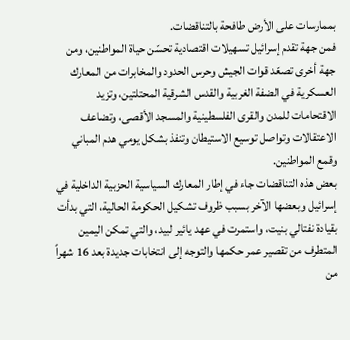بممارسات على الأرض طافحة بالتناقضات.
فمن جهة تقدم إسرائيل تسهيلات اقتصادية تحسّن حياة المواطنين، ومن جهة أخرى تصعّد قوات الجيش وحرس الحدود والمخابرات من المعارك العسكرية في الضفة الغربية والقدس الشرقية المحتلتين، وتزيد الاقتحامات للمدن والقرى الفلسطينية والمسجد الأقصى، وتضاعف الاعتقالات وتواصل توسيع الاستيطان وتنفذ بشكل يومي هدم المباني وقمع المواطنين.
بعض هذه التناقضات جاء في إطار المعارك السياسية الحزبية الداخلية في إسرائيل وبعضها الآخر بسبب ظروف تشكيل الحكومة الحالية، التي بدأت بقيادة نفتالي بنيت، واستمرت في عهد يائير لبيد، والتي تمكن اليمين المتطرف من تقصير عمر حكمها والتوجه إلى انتخابات جديدة بعد 16 شهراً من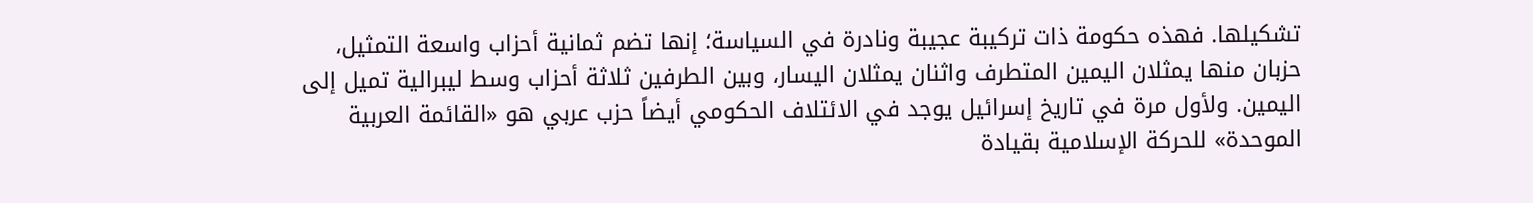تشكيلها. فهذه حكومة ذات تركيبة عجيبة ونادرة في السياسة؛ إنها تضم ثمانية أحزاب واسعة التمثيل، حزبان منها يمثلان اليمين المتطرف واثنان يمثلان اليسار، وبين الطرفين ثلاثة أحزاب وسط ليبرالية تميل إلى اليمين. ولأول مرة في تاريخ إسرائيل يوجد في الائتلاف الحكومي أيضاً حزب عربي هو «القائمة العربية الموحدة» للحركة الإسلامية بقيادة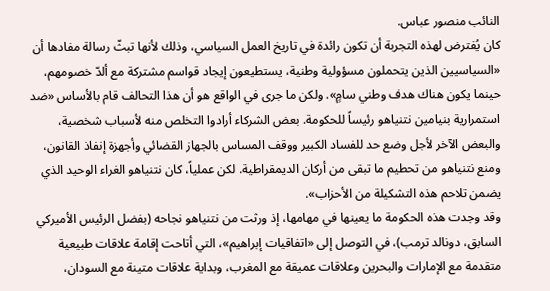النائب منصور عباس.
كان يُفترض لهذه التجربة أن تكون رائدة في تاريخ العمل السياسي، وذلك لأنها تبثّ رسالة مفادها أن «السياسيين الذين يتحملون مسؤولية وطنية، يستطيعون إيجاد قواسم مشتركة مع ألدّ خصومهم، حينما يكون هناك هدف وطني سامٍ». ولكن ما جرى في الواقع هو أن هذا التحالف قام بالأساس «ضد استمرارية بنيامين نتنياهو رئيساً للحكومة. بعض الشركاء أرادوا التخلص منه لأسباب شخصية، والبعض الآخر لأجل وضع حد للفساد الكبير ووقف المساس بالجهاز القضائي وأجهزة إنفاذ القانون، ومنع نتنياهو من تحطيم ما تبقى من أركان الديمقراطية. لكن عملياً، كان نتنياهو الغراء الوحيد الذي يضمن تلاحم هذه التشكيلة من الأحزاب».
وقد وجدت هذه الحكومة ما يعينها في مهامها، إذ ورثت من نتنياهو نجاحه (بفضل الرئيس الأميركي السابق، دونالد ترمب)، في التوصل إلى «اتفاقيات إبراهيم»، التي أتاحت إقامة علاقات طبيعية متقدمة مع الإمارات والبحرين وعلاقات عميقة مع المغرب، وبداية علاقات متينة مع السودان،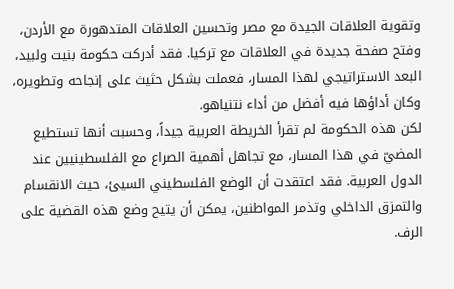وتقوية العلاقات الجيدة مع مصر وتحسين العلاقات المتدهورة مع الأردن، وفتح صفحة جديدة في العلاقات مع تركيا. فقد أدركت حكومة بنيت ولبيد، البعد الاستراتيجي لهذا المسار، فعملت بشكل حثيث على إنجاحه وتطويره، وكان أداؤها فيه أفضل من أداء نتنياهو.
لكن هذه الحكومة لم تقرأ الخريطة العربية جيداً، وحسبت أنها تستطيع المضيّ في هذا المسار، مع تجاهل أهمية الصراع مع الفلسطينيين عند الدول العربية. فقد اعتقدت أن الوضع الفلسطيني السيئ، حيث الانقسام والتمزق الداخلي وتذمر المواطنين، يمكن أن يتيح وضع هذه القضية على الرف.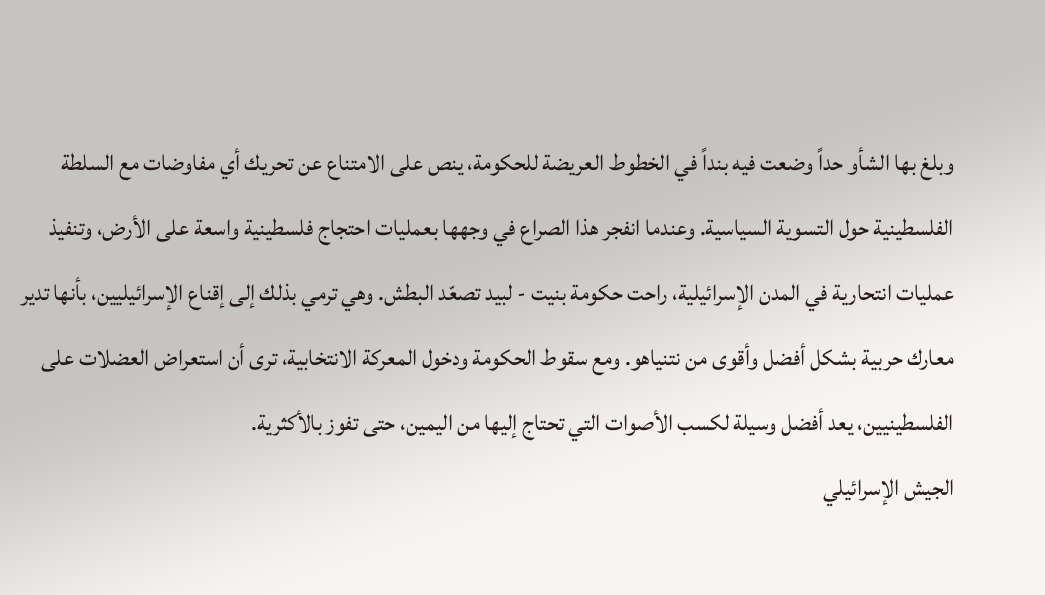وبلغ بها الشأو حداً وضعت فيه بنداً في الخطوط العريضة للحكومة، ينص على الامتناع عن تحريك أي مفاوضات مع السلطة الفلسطينية حول التسوية السياسية. وعندما انفجر هذا الصراع في وجهها بعمليات احتجاج فلسطينية واسعة على الأرض، وتنفيذ عمليات انتحارية في المدن الإسرائيلية، راحت حكومة بنيت - لبيد تصعّد البطش. وهي ترمي بذلك إلى إقناع الإسرائيليين، بأنها تدير معارك حربية بشكل أفضل وأقوى من نتنياهو. ومع سقوط الحكومة ودخول المعركة الانتخابية، ترى أن استعراض العضلات على الفلسطينيين، يعد أفضل وسيلة لكسب الأصوات التي تحتاج إليها من اليمين، حتى تفوز بالأكثرية.
الجيش الإسرائيلي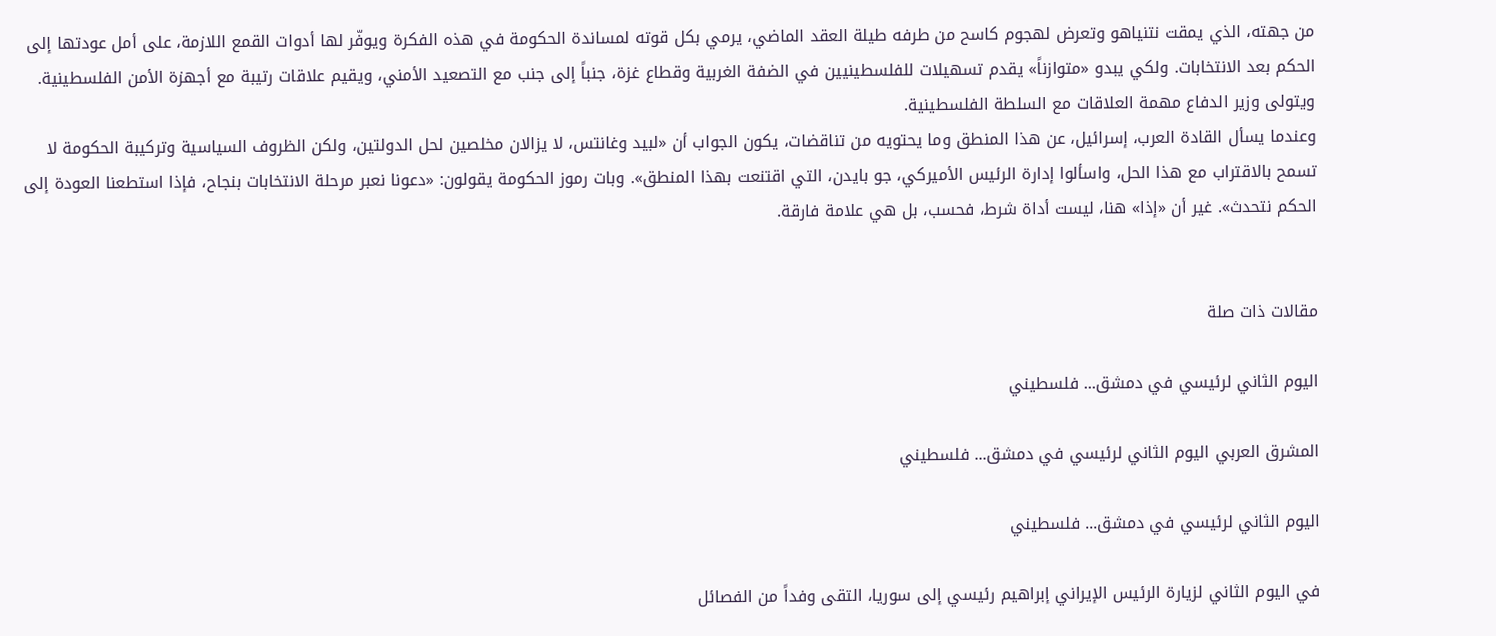من جهته، الذي يمقت نتنياهو وتعرض لهجوم كاسح من طرفه طيلة العقد الماضي، يرمي بكل قوته لمساندة الحكومة في هذه الفكرة ويوفّر لها أدوات القمع اللازمة، على أمل عودتها إلى الحكم بعد الانتخابات. ولكي يبدو «متوازناً» يقدم تسهيلات للفلسطينيين في الضفة الغربية وقطاع غزة، جنباً إلى جنب مع التصعيد الأمني، ويقيم علاقات رتيبة مع أجهزة الأمن الفلسطينية. ويتولى وزير الدفاع مهمة العلاقات مع السلطة الفلسطينية.
وعندما يسأل القادة العرب، إسرائيل، عن هذا المنطق وما يحتويه من تناقضات، يكون الجواب أن «لبيد وغانتس، لا يزالان مخلصين لحل الدولتين، ولكن الظروف السياسية وتركيبة الحكومة لا تسمح بالاقتراب مع هذا الحل، واسألوا إدارة الرئيس الأميركي، جو بايدن، التي اقتنعت بهذا المنطق». وبات رموز الحكومة يقولون: «دعونا نعبر مرحلة الانتخابات بنجاح، فإذا استطعنا العودة إلى الحكم نتحدث». غير أن «إذا» هنا، ليست أداة شرط، فحسب، بل هي علامة فارقة.


مقالات ذات صلة

اليوم الثاني لرئيسي في دمشق... فلسطيني

المشرق العربي اليوم الثاني لرئيسي في دمشق... فلسطيني

اليوم الثاني لرئيسي في دمشق... فلسطيني

في اليوم الثاني لزيارة الرئيس الإيراني إبراهيم رئيسي إلى سوريا، التقى وفداً من الفصائل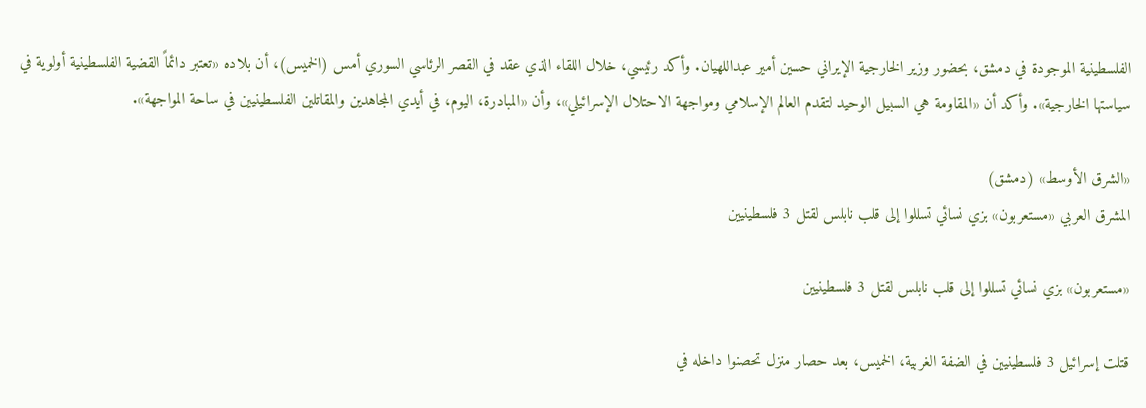الفلسطينية الموجودة في دمشق، بحضور وزير الخارجية الإيراني حسين أمير عبداللهيان. وأكد رئيسي، خلال اللقاء الذي عقد في القصر الرئاسي السوري أمس (الخميس)، أن بلاده «تعتبر دائماً القضية الفلسطينية أولوية في سياستها الخارجية». وأكد أن «المقاومة هي السبيل الوحيد لتقدم العالم الإسلامي ومواجهة الاحتلال الإسرائيلي»، وأن «المبادرة، اليوم، في أيدي المجاهدين والمقاتلين الفلسطينيين في ساحة المواجهة».

«الشرق الأوسط» (دمشق)
المشرق العربي «مستعربون» بزي نسائي تسللوا إلى قلب نابلس لقتل 3 فلسطينيين

«مستعربون» بزي نسائي تسللوا إلى قلب نابلس لقتل 3 فلسطينيين

قتلت إسرائيل 3 فلسطينيين في الضفة الغربية، الخميس، بعد حصار منزل تحصنوا داخله في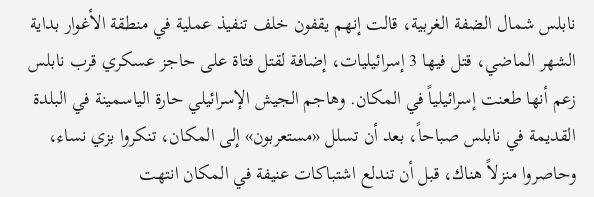نابلس شمال الضفة الغربية، قالت إنهم يقفون خلف تنفيذ عملية في منطقة الأغوار بداية الشهر الماضي، قتل فيها 3 إسرائيليات، إضافة لقتل فتاة على حاجز عسكري قرب نابلس زعم أنها طعنت إسرائيلياً في المكان. وهاجم الجيش الإسرائيلي حارة الياسمينة في البلدة القديمة في نابلس صباحاً، بعد أن تسلل «مستعربون» إلى المكان، تنكروا بزي نساء، وحاصروا منزلاً هناك، قبل أن تندلع اشتباكات عنيفة في المكان انتهت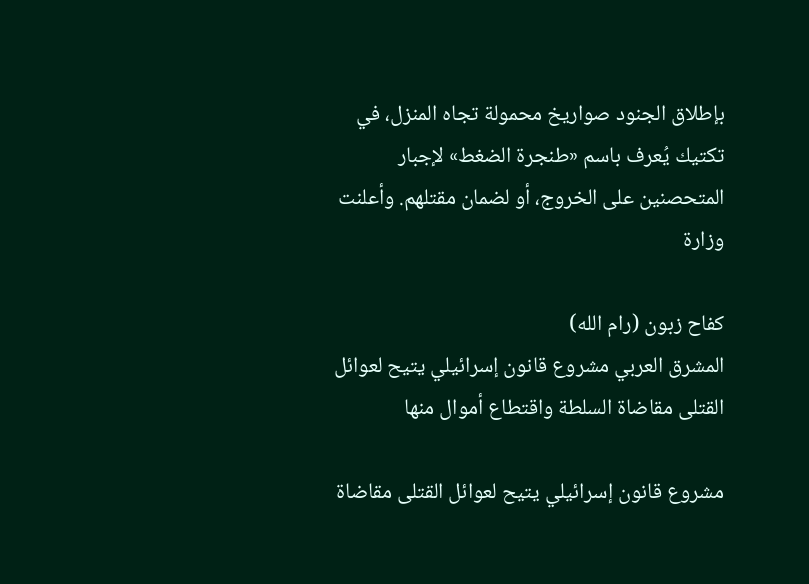بإطلاق الجنود صواريخ محمولة تجاه المنزل، في تكتيك يُعرف باسم «طنجرة الضغط» لإجبار المتحصنين على الخروج، أو لضمان مقتلهم. وأعلنت وزارة

كفاح زبون (رام الله)
المشرق العربي مشروع قانون إسرائيلي يتيح لعوائل القتلى مقاضاة السلطة واقتطاع أموال منها

مشروع قانون إسرائيلي يتيح لعوائل القتلى مقاضاة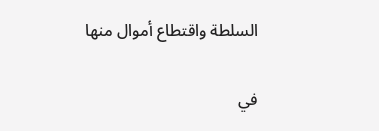السلطة واقتطاع أموال منها

في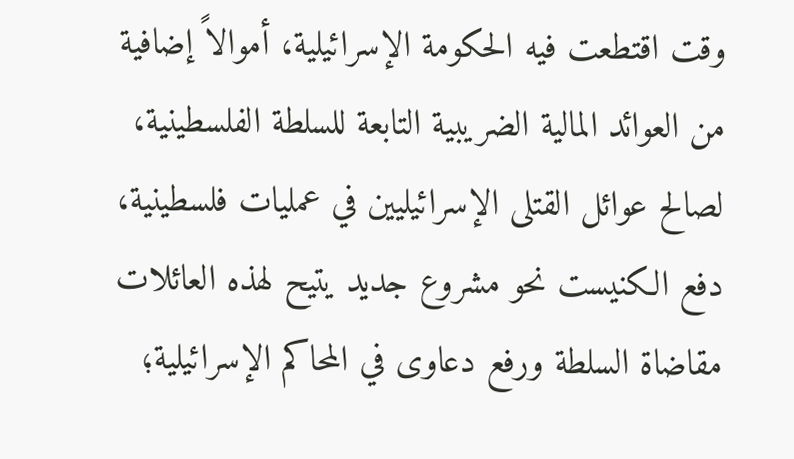وقت اقتطعت فيه الحكومة الإسرائيلية، أموالاً إضافية من العوائد المالية الضريبية التابعة للسلطة الفلسطينية، لصالح عوائل القتلى الإسرائيليين في عمليات فلسطينية، دفع الكنيست نحو مشروع جديد يتيح لهذه العائلات مقاضاة السلطة ورفع دعاوى في المحاكم الإسرائيلية؛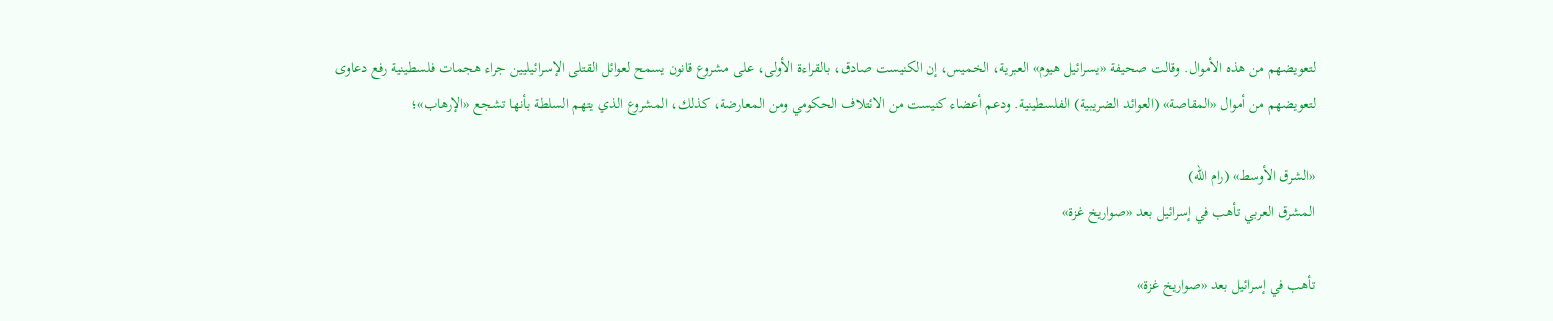لتعويضهم من هذه الأموال. وقالت صحيفة «يسرائيل هيوم» العبرية، الخميس، إن الكنيست صادق، بالقراءة الأولى، على مشروع قانون يسمح لعوائل القتلى الإسرائيليين جراء هجمات فلسطينية رفع دعاوى لتعويضهم من أموال «المقاصة» (العوائد الضريبية) الفلسطينية. ودعم أعضاء كنيست من الائتلاف الحكومي ومن المعارضة، كذلك، المشروع الذي يتهم السلطة بأنها تشجع «الإرهاب»؛

«الشرق الأوسط» (رام الله)
المشرق العربي تأهب في إسرائيل بعد «صواريخ غزة»

تأهب في إسرائيل بعد «صواريخ غزة»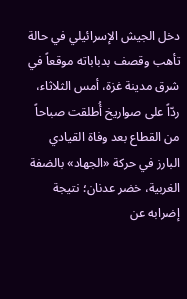دخل الجيش الإسرائيلي في حالة تأهب وقصف بدباباته موقعاً في شرق مدينة غزة، أمس الثلاثاء، ردّاً على صواريخ أُطلقت صباحاً من القطاع بعد وفاة القيادي البارز في حركة «الجهاد» بالضفة الغربية، خضر عدنان؛ نتيجة إضرابه عن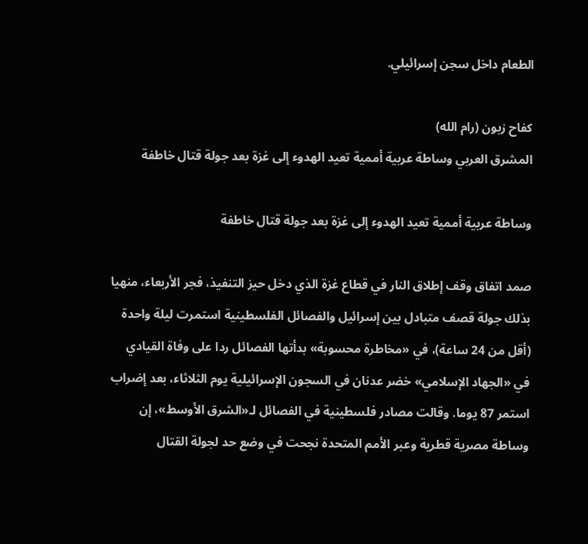الطعام داخل سجن إسرائيلي.

كفاح زبون (رام الله)
المشرق العربي وساطة عربية أممية تعيد الهدوء إلى غزة بعد جولة قتال خاطفة

وساطة عربية أممية تعيد الهدوء إلى غزة بعد جولة قتال خاطفة

صمد اتفاق وقف إطلاق النار في قطاع غزة الذي دخل حيز التنفيذ، فجر الأربعاء، منهيا بذلك جولة قصف متبادل بين إسرائيل والفصائل الفلسطينية استمرت ليلة واحدة (أقل من 24 ساعة)، في «مخاطرة محسوبة» بدأتها الفصائل ردا على وفاة القيادي في «الجهاد الإسلامي» خضر عدنان في السجون الإسرائيلية يوم الثلاثاء، بعد إضراب استمر 87 يوما. وقالت مصادر فلسطينية في الفصائل لـ«الشرق الأوسط»، إن وساطة مصرية قطرية وعبر الأمم المتحدة نجحت في وضع حد لجولة القتال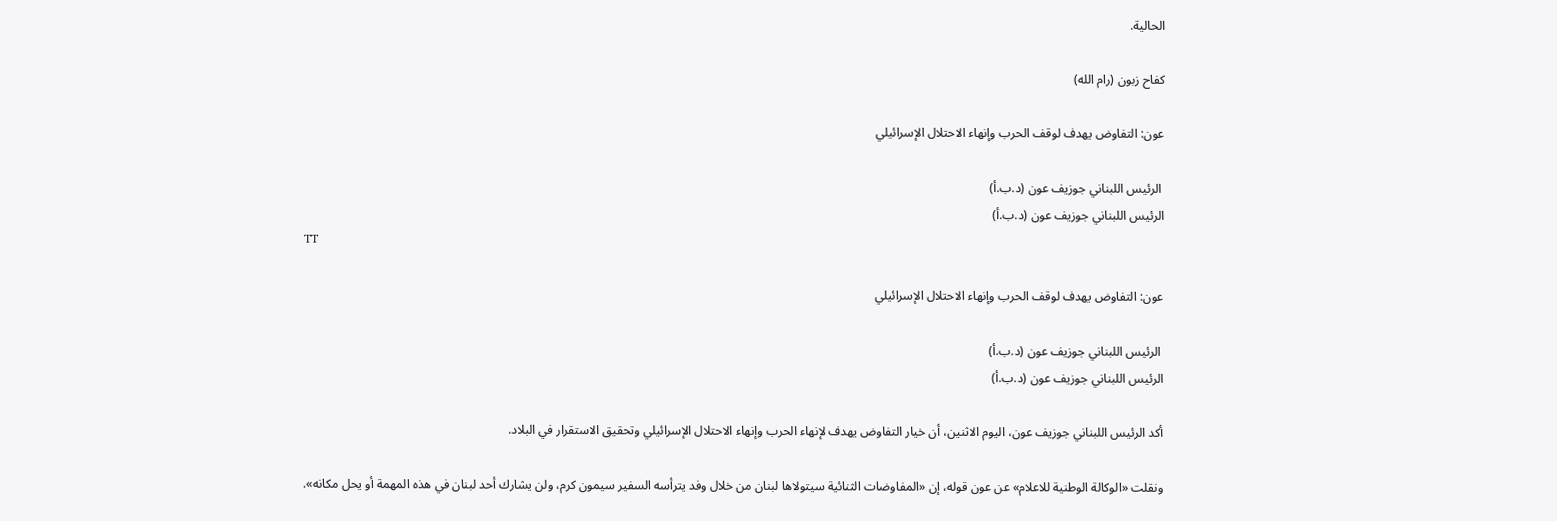الحالية.

كفاح زبون (رام الله)

عون: التفاوض يهدف لوقف الحرب وإنهاء الاحتلال الإسرائيلي

 الرئيس اللبناني جوزيف عون (د.ب.أ)
الرئيس اللبناني جوزيف عون (د.ب.أ)
TT

عون: التفاوض يهدف لوقف الحرب وإنهاء الاحتلال الإسرائيلي

 الرئيس اللبناني جوزيف عون (د.ب.أ)
الرئيس اللبناني جوزيف عون (د.ب.أ)

أكد الرئيس اللبناني جوزيف عون، اليوم الاثنين، أن خيار التفاوض يهدف لإنهاء الحرب وإنهاء الاحتلال الإسرائيلي وتحقيق الاستقرار في البلاد.

ونقلت «الوكالة الوطنية للاعلام» عن عون قوله، إن «المفاوضات الثنائية سيتولاها لبنان من خلال وفد يترأسه السفير سيمون كرم، ولن يشارك أحد لبنان في هذه المهمة أو يحل مكانه».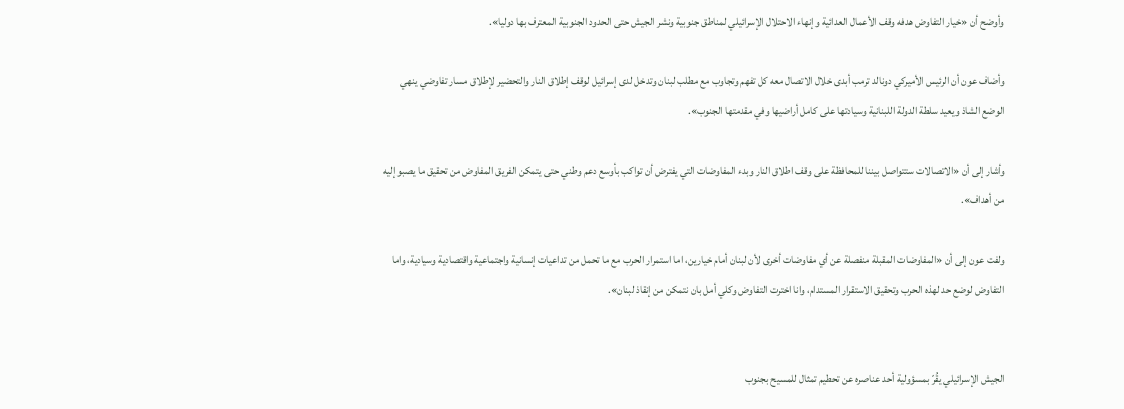وأوضح أن «خيار التفاوض هدفه وقف الأعمال العدائية وإنهاء الاحتلال الإسرائيلي لمناطق جنوبية ونشر الجيش حتى الحدود الجنوبية المعترف بها دوليا».

وأضاف عون أن الرئيس الأميركي دونالد ترمب أبدى خلال الاتصال معه كل تفهم وتجاوب مع مطلب لبنان وتدخل لدى إسرائيل لوقف إطلاق النار والتحضير لإطلاق مسار تفاوضي ينهي الوضع الشاذ ويعيد سلطة الدولة اللبنانية وسيادتها على كامل أراضيها وفي مقدمتها الجنوب».

وأشار إلى أن «الاتصالات ستتواصل بيننا للمحافظة على وقف اطلاق النار وبدء المفاوضات التي يفترض أن تواكب بأوسع دعم وطني حتى يتمكن الفريق المفاوض من تحقيق ما يصبو إليه من أهداف».

ولفت عون إلى أن «المفاوضات المقبلة منفصلة عن أي مفاوضات أخرى لأن لبنان أمام خيارين، اما استمرار الحرب مع ما تحمل من تداعيات إنسانية واجتماعية واقتصادية وسيادية، واما التفاوض لوضع حد لهذه الحرب وتحقيق الاستقرار المستدام، وانا اخترت التفاوض وكلي أمل بان نتمكن من إنقاذ لبنان».


الجيش الإسرائيلي يقُرّ بمسؤولية أحد عناصره عن تحطيم تمثال للمسيح بجنوب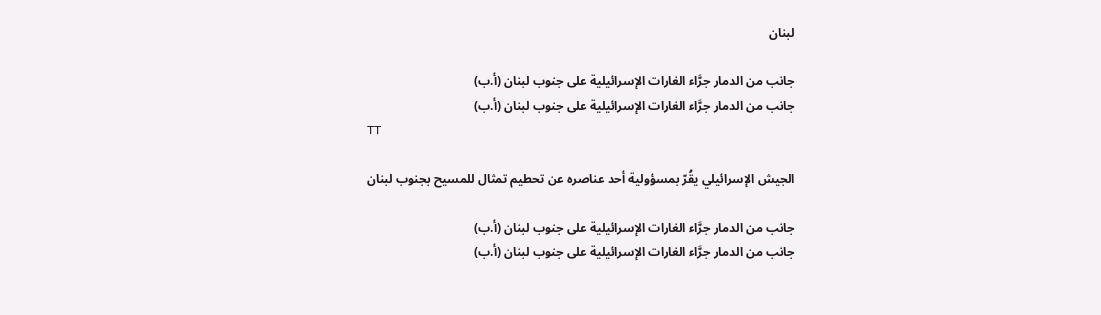لبنان

جانب من الدمار جرَّاء الغارات الإسرائيلية على جنوب لبنان (أ.ب)
جانب من الدمار جرَّاء الغارات الإسرائيلية على جنوب لبنان (أ.ب)
TT

الجيش الإسرائيلي يقُرّ بمسؤولية أحد عناصره عن تحطيم تمثال للمسيح بجنوب لبنان

جانب من الدمار جرَّاء الغارات الإسرائيلية على جنوب لبنان (أ.ب)
جانب من الدمار جرَّاء الغارات الإسرائيلية على جنوب لبنان (أ.ب)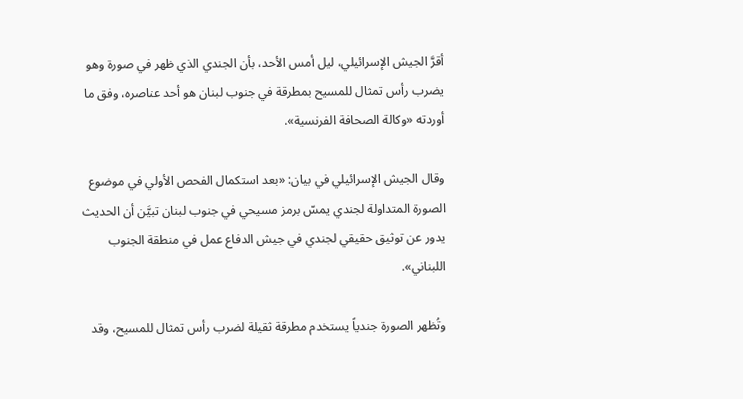أقرَّ الجيش الإسرائيلي، ليل أمس الأحد، بأن الجندي الذي ظهر في صورة وهو يضرب رأس تمثال للمسيح بمطرقة في جنوب لبنان هو أحد عناصره، وفق ما أوردته «وكالة الصحافة الفرنسية».

وقال الجيش الإسرائيلي في بيان: «بعد استكمال الفحص الأولي في موضوع الصورة المتداولة لجندي يمسّ برمز مسيحي في جنوب لبنان تبيَّن أن الحديث يدور عن توثيق حقيقي لجندي في جيش الدفاع عمل في منطقة الجنوب اللبناني».

وتُظهر الصورة جندياً يستخدم مطرقة ثقيلة لضرب رأس تمثال للمسيح، وقد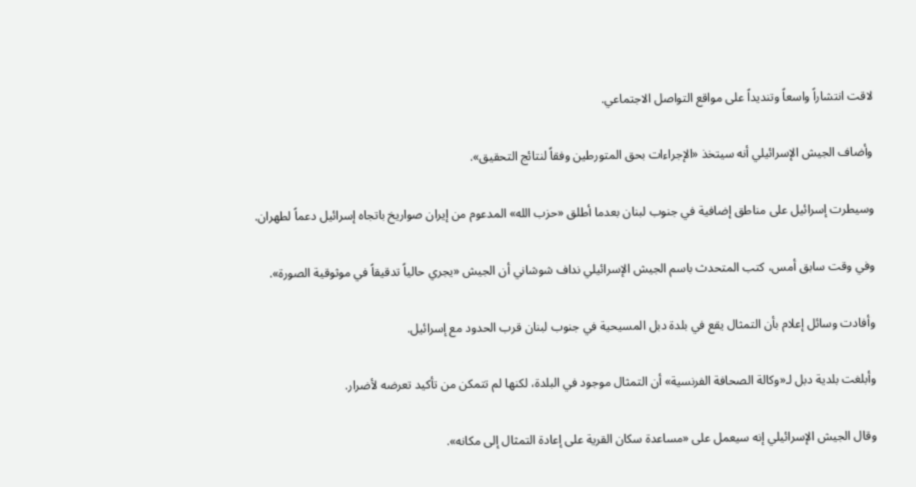لاقت انتشاراً واسعاً وتنديداً على مواقع التواصل الاجتماعي.

وأضاف الجيش الإسرائيلي أنه سيتخذ «الإجراءات بحق المتورطين وفقاً لنتائج التحقيق».

وسيطرت إسرائيل على مناطق إضافية في جنوب لبنان بعدما أطلق «حزب الله» المدعوم من إيران صواريخ باتجاه إسرائيل دعماً لطهران.

وفي وقت سابق أمس، كتب المتحدث باسم الجيش الإسرائيلي نداف شوشاني أن الجيش «يجري حالياً تدقيقاً في موثوقية الصورة».

وأفادت وسائل إعلام بأن التمثال يقع في بلدة دبل المسيحية في جنوب لبنان قرب الحدود مع إسرائيل.

وأبلغت بلدية دبل لـ«وكالة الصحافة الفرنسية» أن التمثال موجود في البلدة، لكنها لم تتمكن من تأكيد تعرضه لأضرار.

وقال الجيش الإسرائيلي إنه سيعمل على «مساعدة سكان القرية على إعادة التمثال إلى مكانه».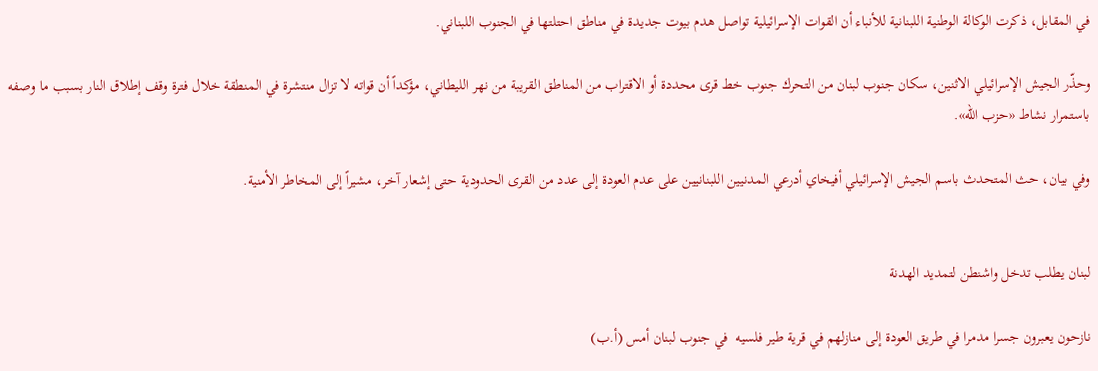في المقابل، ذكرت الوكالة الوطنية اللبنانية للأنباء أن القوات الإسرائيلية تواصل هدم بيوت جديدة في مناطق احتلتها في الجنوب اللبناني.

وحذّر الجيش الإسرائيلي الاثنين، سكان جنوب لبنان من التحرك جنوب خط قرى محددة ‌أو ‌الاقتراب من المناطق ‌القريبة من نهر الليطاني، مؤكداً أن قواته لا تزال منتشرة في المنطقة خلال فترة وقف إطلاق ‌النار ‌بسبب ما ‌وصفه باستمرار نشاط «حزب الله».

وفي بيان، حث المتحدث باسم الجيش ‌الإسرائيلي أفيخاي أدرعي المدنيين اللبنانيين على عدم العودة إلى عدد من القرى الحدودية حتى إشعار آخر، مشيراً إلى المخاطر الأمنية.


لبنان يطلب تدخل واشنطن لتمديد الهدنة

نازحون يعبرون جسرا مدمرا في طريق العودة إلى منازلهم في قرية طير فلسيه  في جنوب لبنان أمس (أ.ب)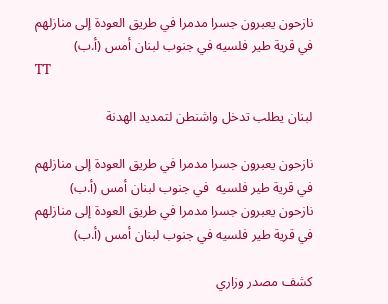نازحون يعبرون جسرا مدمرا في طريق العودة إلى منازلهم في قرية طير فلسيه في جنوب لبنان أمس (أ.ب)
TT

لبنان يطلب تدخل واشنطن لتمديد الهدنة

نازحون يعبرون جسرا مدمرا في طريق العودة إلى منازلهم في قرية طير فلسيه  في جنوب لبنان أمس (أ.ب)
نازحون يعبرون جسرا مدمرا في طريق العودة إلى منازلهم في قرية طير فلسيه في جنوب لبنان أمس (أ.ب)

كشف مصدر وزاري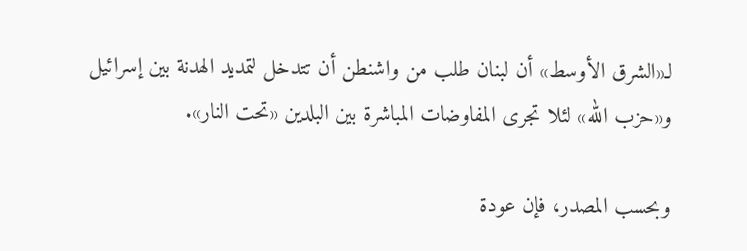لـ«الشرق الأوسط» أن لبنان طلب من واشنطن أن تتدخل لتمديد الهدنة بين إسرائيل و«حزب الله» لئلا تجرى المفاوضات المباشرة بين البلدين «تحت النار».

وبحسب المصدر، فإن عودة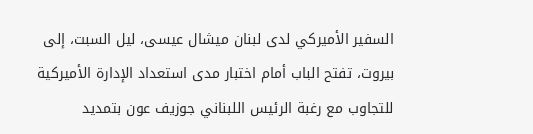السفير الأميركي لدى لبنان ميشال عيسى، ليل السبت، إلى بيروت، تفتح الباب أمام اختبار مدى استعداد الإدارة الأميركية للتجاوب مع رغبة الرئيس اللبناني جوزيف عون بتمديد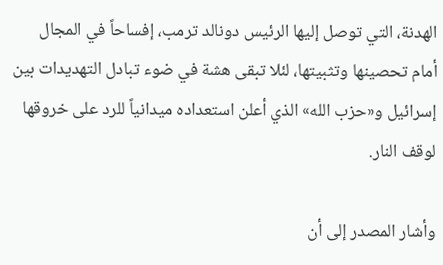الهدنة، التي توصل إليها الرئيس دونالد ترمب، إفساحاً في المجال أمام تحصينها وتثبيتها، لئلا تبقى هشة في ضوء تبادل التهديدات بين إسرائيل و«حزب الله» الذي أعلن استعداده ميدانياً للرد على خروقها لوقف النار.

وأشار المصدر إلى أن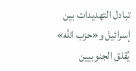تبادل التهديدات بين إسرائيل و«حزب الله» يُقلق الجنوبيين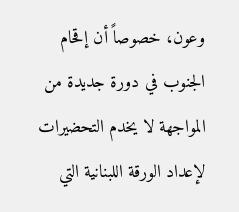وعون، خصوصاً أن إقحام الجنوب في دورة جديدة من المواجهة لا يخدم التحضيرات لإعداد الورقة اللبنانية التي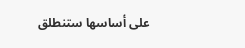على أساسها ستنطلق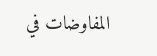المفاوضات في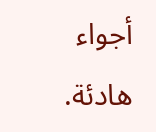أجواء هادئة.